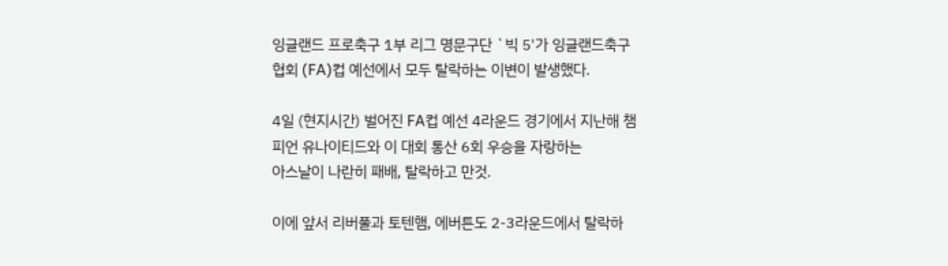잉글랜드 프로축구 1부 리그 명문구단 `빅 5'가 잉글랜드축구
협회 (FA)컵 예선에서 모두 탈락하는 이변이 발생했다.

4일 (현지시간) 벌어진 FA컵 예선 4라운드 경기에서 지난해 챔
피언 유나이티드와 이 대회 통산 6회 우승을 자랑하는
아스날이 나란히 패배, 탈락하고 만것.

이에 앞서 리버풀과 토텐햄, 에버튼도 2-3라운드에서 탈락하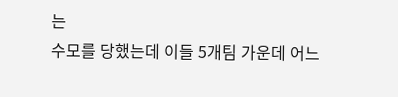는
수모를 당했는데 이들 5개팀 가운데 어느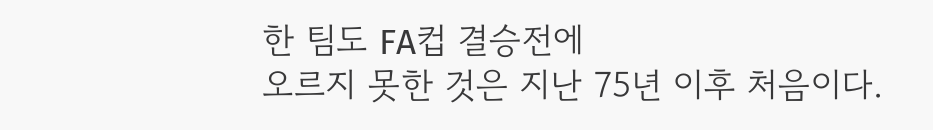한 팀도 FA컵 결승전에
오르지 못한 것은 지난 75년 이후 처음이다.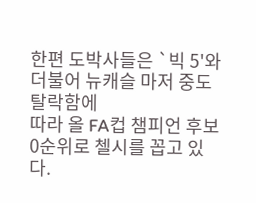한편 도박사들은 `빅 5'와 더불어 뉴캐슬 마저 중도 탈락함에
따라 올 FA컵 챔피언 후보 0순위로 첼시를 꼽고 있다.